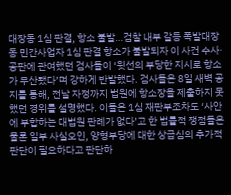대장동 1심 판결, 항소 불발…검찰 내부 갈등 폭발대장동 민간사업자 1심 판결 항소가 불발되자 이 사건 수사·공판에 관여했던 검사들이 ‘윗선의 부당한 지시로 항소가 무산됐다’며 강하게 반발했다. 검사들은 8일 새벽 공지를 통해, 전날 자정까지 법원에 항소장을 제출하지 못했던 경위를 설명했다. 이들은 1심 재판부조차도 ‘사안에 부합하는 대법원 판례가 없다’고 한 법률적 쟁점들은 물론 일부 사실오인, 양형부당에 대한 상급심의 추가적 판단이 필요하다고 판단하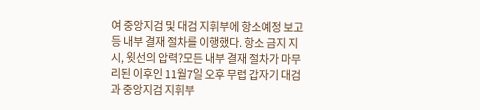여 중앙지검 및 대검 지휘부에 항소예정 보고 등 내부 결재 절차를 이행했다. 항소 금지 지시, 윗선의 압력?모든 내부 결재 절차가 마무리된 이후인 11월7일 오후 무렵 갑자기 대검과 중앙지검 지휘부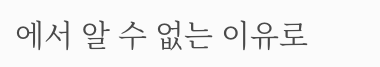에서 알 수 없는 이유로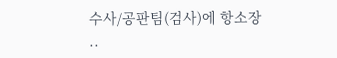수사/공판팀(검사)에 항소장 ..